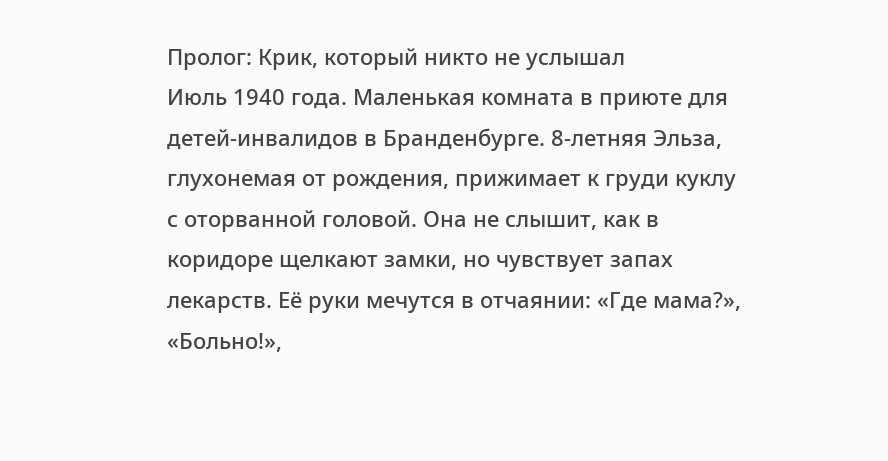Пролог: Крик, который никто не услышал
Июль 1940 года. Маленькая комната в приюте для детей-инвалидов в Бранденбурге. 8-летняя Эльза, глухонемая от рождения, прижимает к груди куклу с оторванной головой. Она не слышит, как в коридоре щелкают замки, но чувствует запах лекарств. Её руки мечутся в отчаянии: «Где мама?», «Больно!»,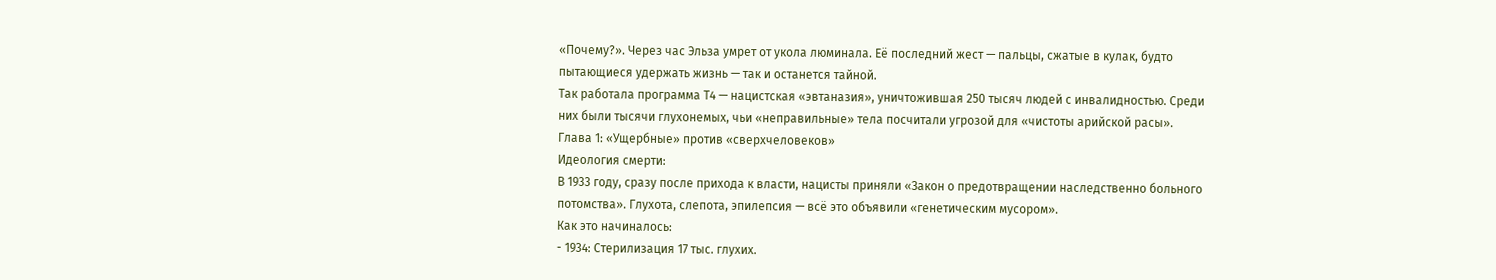«Почему?». Через час Эльза умрет от укола люминала. Её последний жест — пальцы, сжатые в кулак, будто пытающиеся удержать жизнь — так и останется тайной.
Так работала программа Т4 — нацистская «эвтаназия», уничтожившая 250 тысяч людей с инвалидностью. Среди них были тысячи глухонемых, чьи «неправильные» тела посчитали угрозой для «чистоты арийской расы».
Глава 1: «Ущербные» против «сверхчеловеков»
Идеология смерти:
В 1933 году, сразу после прихода к власти, нацисты приняли «Закон о предотвращении наследственно больного потомства». Глухота, слепота, эпилепсия — всё это объявили «генетическим мусором».
Как это начиналось:
- 1934: Стерилизация 17 тыс. глухих.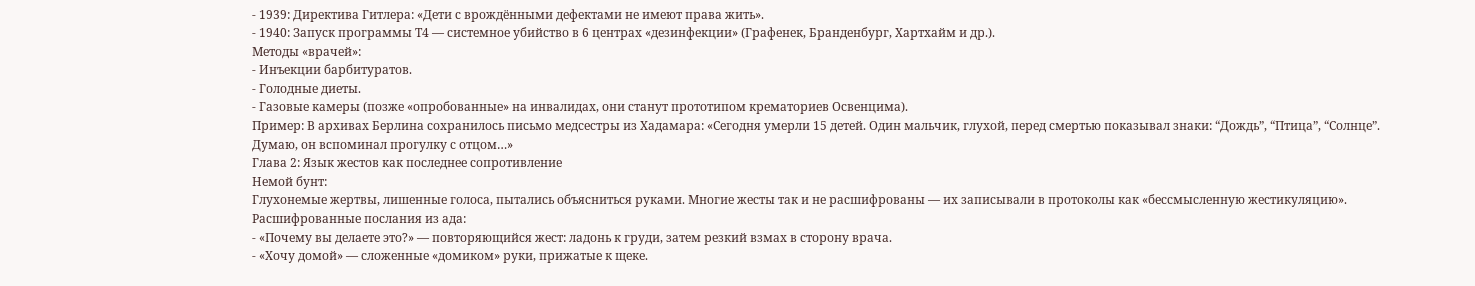- 1939: Директива Гитлера: «Дети с врождёнными дефектами не имеют права жить».
- 1940: Запуск программы Т4 — системное убийство в 6 центрах «дезинфекции» (Графенек, Бранденбург, Хартхайм и др.).
Методы «врачей»:
- Инъекции барбитуратов.
- Голодные диеты.
- Газовые камеры (позже «опробованные» на инвалидах, они станут прототипом крематориев Освенцима).
Пример: В архивах Берлина сохранилось письмо медсестры из Хадамара: «Сегодня умерли 15 детей. Один мальчик, глухой, перед смертью показывал знаки: “Дождь”, “Птица”, “Солнце”. Думаю, он вспоминал прогулку с отцом…»
Глава 2: Язык жестов как последнее сопротивление
Немой бунт:
Глухонемые жертвы, лишенные голоса, пытались объясниться руками. Многие жесты так и не расшифрованы — их записывали в протоколы как «бессмысленную жестикуляцию».
Расшифрованные послания из ада:
- «Почему вы делаете это?» — повторяющийся жест: ладонь к груди, затем резкий взмах в сторону врача.
- «Хочу домой» — сложенные «домиком» руки, прижатые к щеке.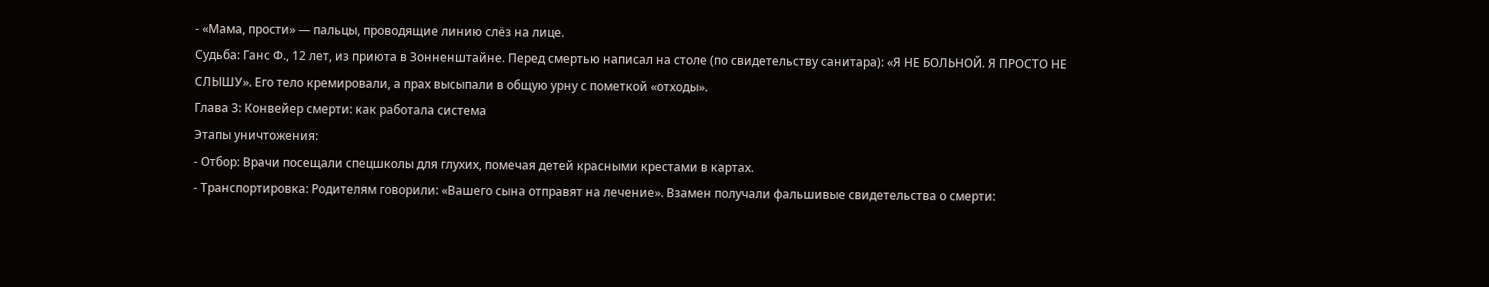- «Мама, прости» — пальцы, проводящие линию слёз на лице.
Судьба: Ганс Ф., 12 лет, из приюта в Зонненштайне. Перед смертью написал на столе (по свидетельству санитара): «Я НЕ БОЛЬНОЙ. Я ПРОСТО НЕ СЛЫШУ». Его тело кремировали, а прах высыпали в общую урну с пометкой «отходы».
Глава 3: Конвейер смерти: как работала система
Этапы уничтожения:
- Отбор: Врачи посещали спецшколы для глухих, помечая детей красными крестами в картах.
- Транспортировка: Родителям говорили: «Вашего сына отправят на лечение». Взамен получали фальшивые свидетельства о смерти: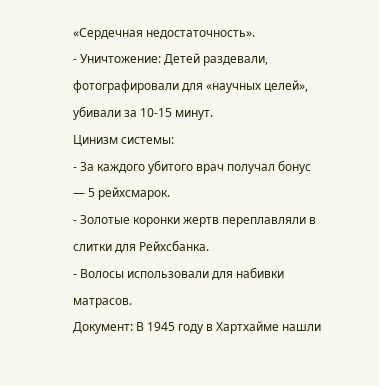«Сердечная недостаточность».
- Уничтожение: Детей раздевали, фотографировали для «научных целей», убивали за 10-15 минут.
Цинизм системы:
- За каждого убитого врач получал бонус — 5 рейхсмарок.
- Золотые коронки жертв переплавляли в слитки для Рейхсбанка.
- Волосы использовали для набивки матрасов.
Документ: В 1945 году в Хартхайме нашли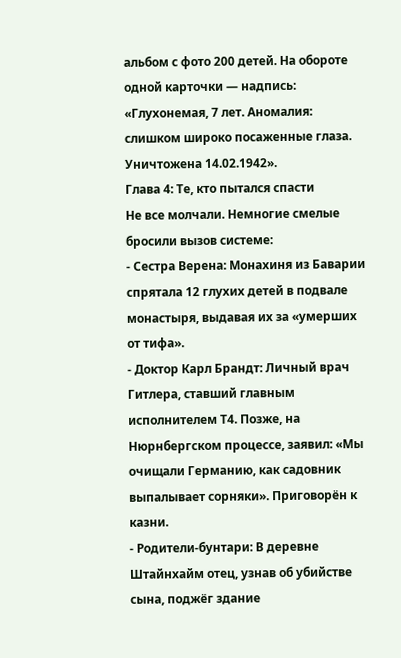альбом с фото 200 детей. На обороте одной карточки — надпись: «Глухонемая, 7 лет. Аномалия: слишком широко посаженные глаза. Уничтожена 14.02.1942».
Глава 4: Те, кто пытался спасти
Не все молчали. Немногие смелые бросили вызов системе:
- Сестра Верена: Монахиня из Баварии спрятала 12 глухих детей в подвале монастыря, выдавая их за «умерших от тифа».
- Доктор Карл Брандт: Личный врач Гитлера, ставший главным исполнителем Т4. Позже, на Нюрнбергском процессе, заявил: «Мы очищали Германию, как садовник выпалывает сорняки». Приговорён к казни.
- Родители-бунтари: В деревне Штайнхайм отец, узнав об убийстве сына, поджёг здание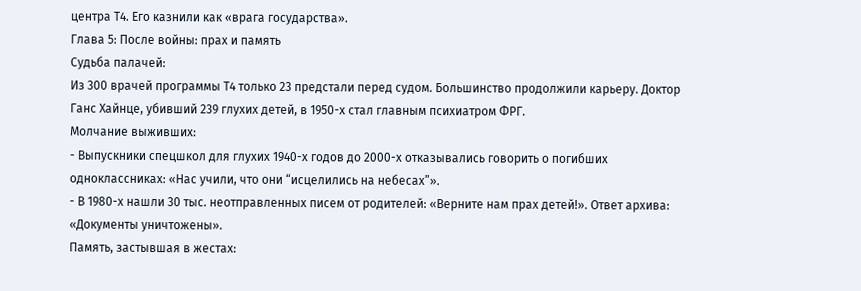центра Т4. Его казнили как «врага государства».
Глава 5: После войны: прах и память
Судьба палачей:
Из 300 врачей программы Т4 только 23 предстали перед судом. Большинство продолжили карьеру. Доктор Ганс Хайнце, убивший 239 глухих детей, в 1950-х стал главным психиатром ФРГ.
Молчание выживших:
- Выпускники спецшкол для глухих 1940-х годов до 2000-х отказывались говорить о погибших одноклассниках: «Нас учили, что они “исцелились на небесах”».
- В 1980-х нашли 30 тыс. неотправленных писем от родителей: «Верните нам прах детей!». Ответ архива: «Документы уничтожены».
Память, застывшая в жестах: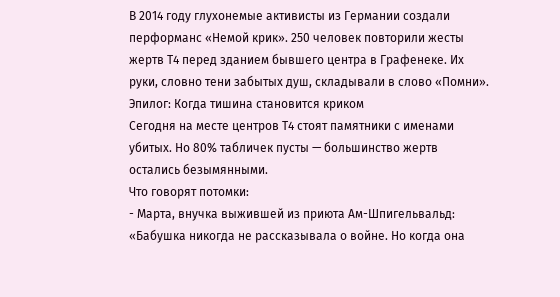В 2014 году глухонемые активисты из Германии создали перформанс «Немой крик». 250 человек повторили жесты жертв Т4 перед зданием бывшего центра в Графенеке. Их руки, словно тени забытых душ, складывали в слово «Помни».
Эпилог: Когда тишина становится криком
Сегодня на месте центров Т4 стоят памятники с именами убитых. Но 80% табличек пусты — большинство жертв остались безымянными.
Что говорят потомки:
- Марта, внучка выжившей из приюта Ам-Шпигельвальд: «Бабушка никогда не рассказывала о войне. Но когда она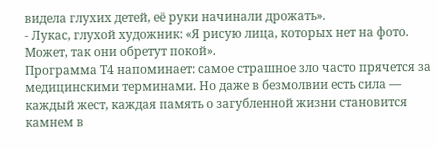видела глухих детей, её руки начинали дрожать».
- Лукас, глухой художник: «Я рисую лица, которых нет на фото. Может, так они обретут покой».
Программа Т4 напоминает: самое страшное зло часто прячется за медицинскими терминами. Но даже в безмолвии есть сила — каждый жест, каждая память о загубленной жизни становится камнем в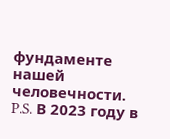фундаменте нашей человечности.
P.S. В 2023 году в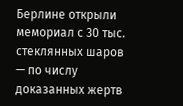Берлине открыли мемориал с 30 тыс. стеклянных шаров — по числу доказанных жертв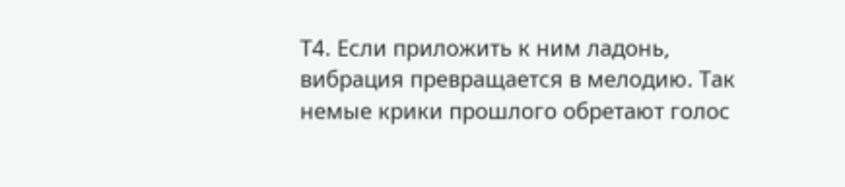Т4. Если приложить к ним ладонь, вибрация превращается в мелодию. Так немые крики прошлого обретают голос